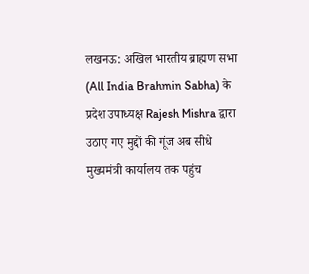लखनऊ: अखिल भारतीय ब्राह्मण सभा (All India Brahmin Sabha) के प्रदेश उपाध्यक्ष Rajesh Mishra द्वारा उठाए गए मुद्दों की गूंज अब सीधे मुख्यमंत्री कार्यालय तक पहुंच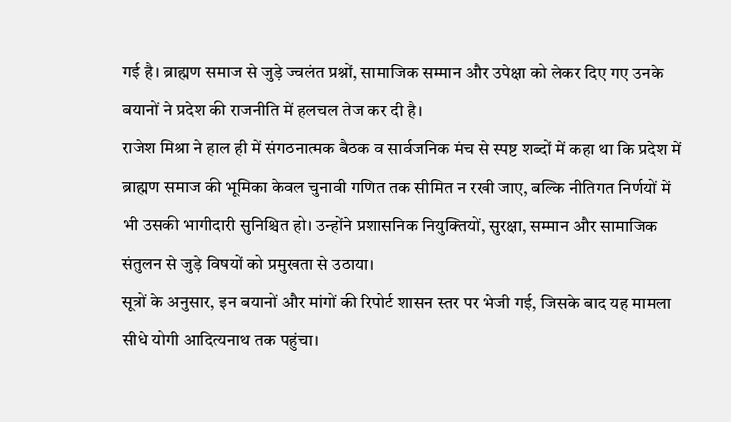गई है। ब्राह्मण समाज से जुड़े ज्वलंत प्रश्नों, सामाजिक सम्मान और उपेक्षा को लेकर दिए गए उनके बयानों ने प्रदेश की राजनीति में हलचल तेज कर दी है।
राजेश मिश्रा ने हाल ही में संगठनात्मक बैठक व सार्वजनिक मंच से स्पष्ट शब्दों में कहा था कि प्रदेश में ब्राह्मण समाज की भूमिका केवल चुनावी गणित तक सीमित न रखी जाए, बल्कि नीतिगत निर्णयों में भी उसकी भागीदारी सुनिश्चित हो। उन्होंने प्रशासनिक नियुक्तियों, सुरक्षा, सम्मान और सामाजिक संतुलन से जुड़े विषयों को प्रमुखता से उठाया।
सूत्रों के अनुसार, इन बयानों और मांगों की रिपोर्ट शासन स्तर पर भेजी गई, जिसके बाद यह मामला सीधे योगी आदित्यनाथ तक पहुंचा।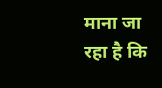माना जा रहा है कि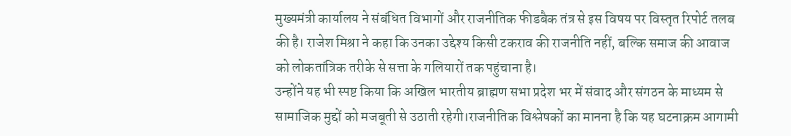मुख्यमंत्री कार्यालय ने संबंधित विभागों और राजनीतिक फीडबैक तंत्र से इस विषय पर विस्तृत रिपोर्ट तलब की है। राजेश मिश्रा ने कहा कि उनका उद्देश्य किसी टकराव की राजनीति नहीं, बल्कि समाज की आवाज को लोकतांत्रिक तरीके से सत्ता के गलियारों तक पहुंचाना है।
उन्होंने यह भी स्पष्ट किया कि अखिल भारतीय ब्राह्मण सभा प्रदेश भर में संवाद और संगठन के माध्यम से सामाजिक मुद्दों को मजबूती से उठाती रहेगी।राजनीतिक विश्लेषकों का मानना है कि यह घटनाक्रम आगामी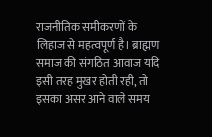राजनीतिक समीकरणों के लिहाज से महत्वपूर्ण है। ब्राह्मण समाज की संगठित आवाज यदि इसी तरह मुखर होती रही, तो इसका असर आने वाले समय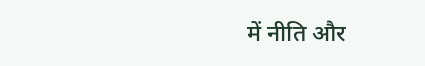में नीति और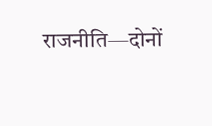राजनीति—दोनों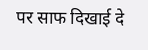पर साफ दिखाई दे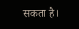सकता है।